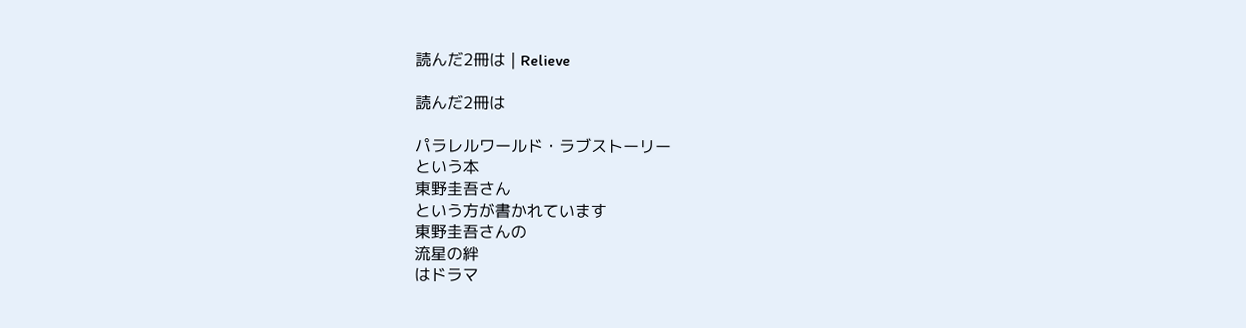読んだ2冊は | Relieve

読んだ2冊は

パラレルワールド・ラブストーリー
という本
東野圭吾さん
という方が書かれています
東野圭吾さんの
流星の絆
はドラマ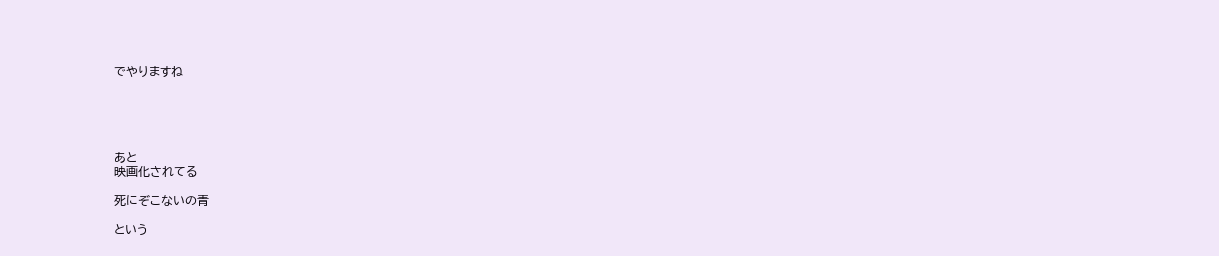でやりますね





あと
映画化されてる

死にぞこないの青

という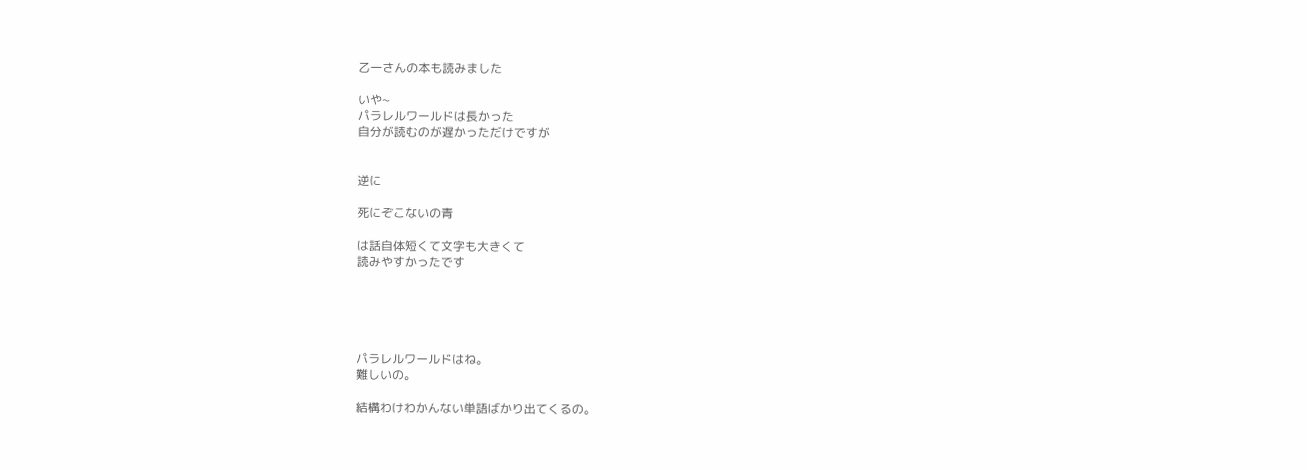乙一さんの本も読みました

いや~
パラレルワールドは長かった
自分が読むのが遅かっただけですが


逆に

死にぞこないの青

は話自体短くて文字も大きくて
読みやすかったです





パラレルワールドはね。
難しいの。

結構わけわかんない単語ばかり出てくるの。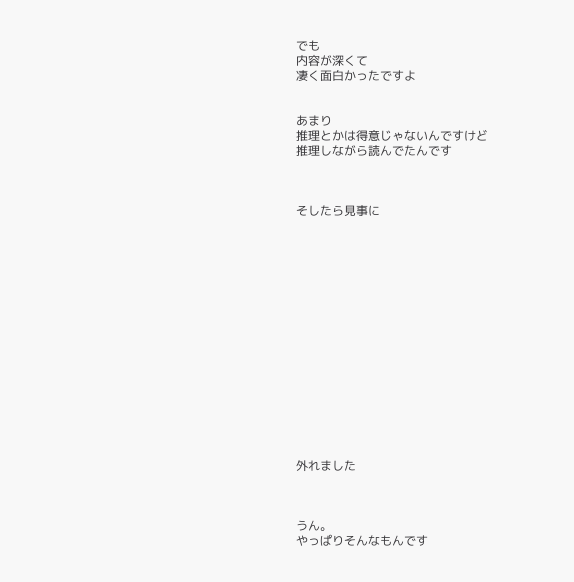でも
内容が深くて
凄く面白かったですよ


あまり
推理とかは得意じゃないんですけど
推理しながら読んでたんです



そしたら見事に
















外れました



うん。
やっぱりそんなもんです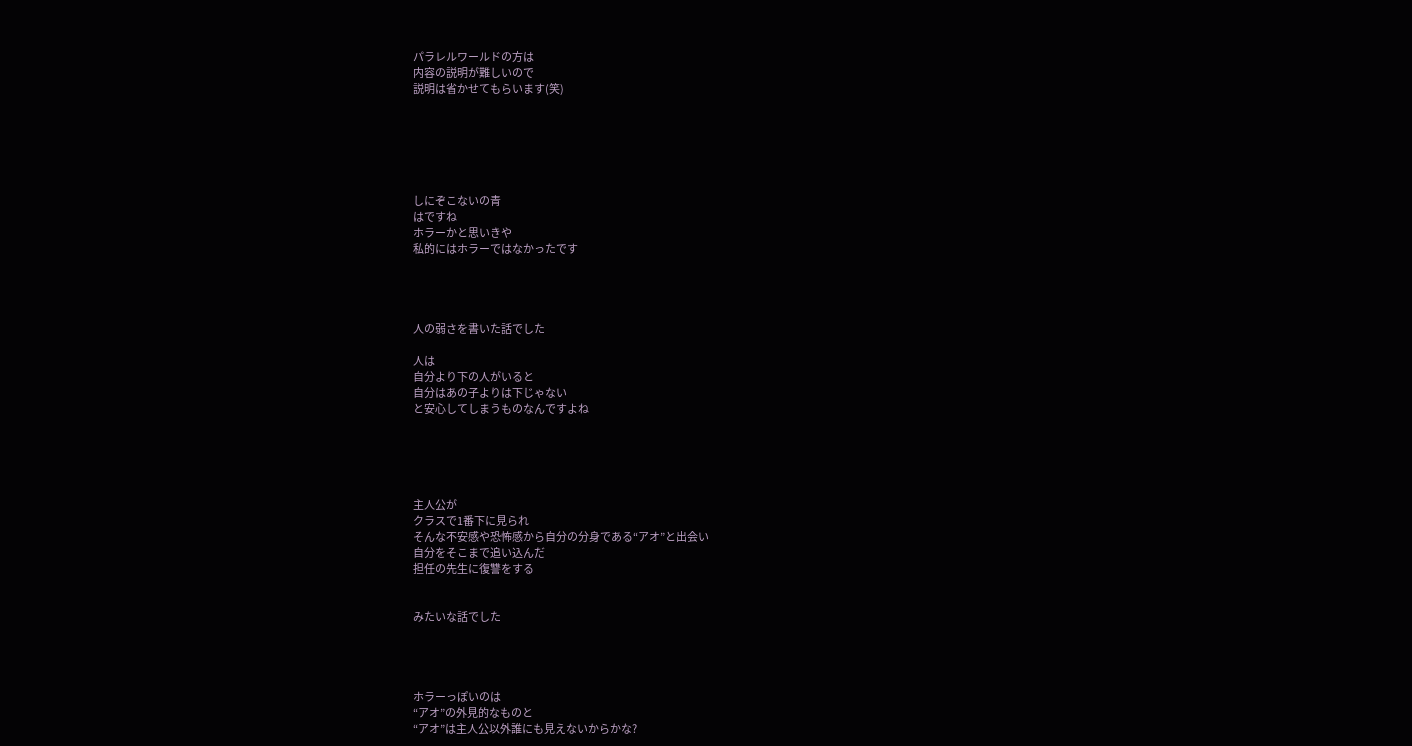パラレルワールドの方は
内容の説明が難しいので
説明は省かせてもらいます(笑)






しにぞこないの青
はですね
ホラーかと思いきや
私的にはホラーではなかったです




人の弱さを書いた話でした

人は
自分より下の人がいると
自分はあの子よりは下じゃない
と安心してしまうものなんですよね





主人公が
クラスで1番下に見られ
そんな不安感や恐怖感から自分の分身である“アオ”と出会い
自分をそこまで追い込んだ
担任の先生に復讐をする


みたいな話でした




ホラーっぽいのは
“アオ”の外見的なものと
“アオ”は主人公以外誰にも見えないからかな?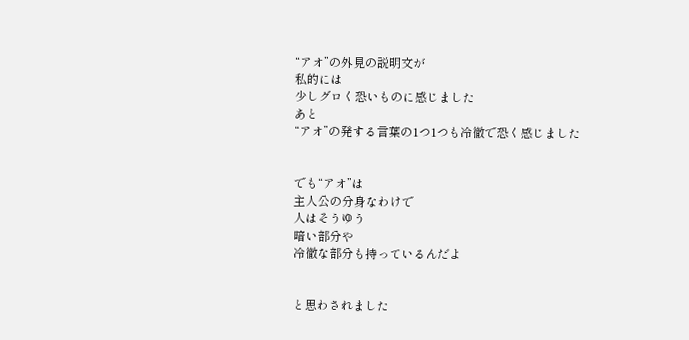“アオ”の外見の説明文が
私的には
少しグロく恐いものに感じました
あと
“アオ”の発する言葉の1つ1つも冷徹で恐く感じました


でも“アオ”は
主人公の分身なわけで
人はそうゆう
暗い部分や
冷徹な部分も持っているんだよ


と思わされました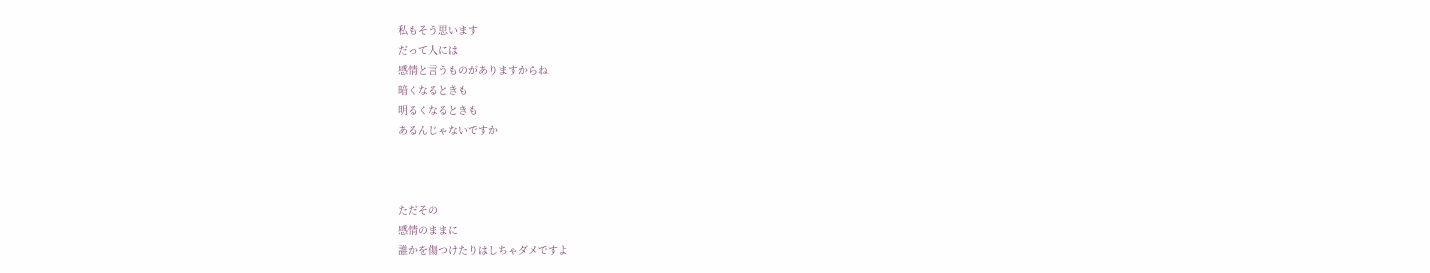私もそう思います
だって人には
感情と言うものがありますからね
暗くなるときも
明るくなるときも
あるんじゃないですか



ただその
感情のままに
誰かを傷つけたりはしちゃダメですよ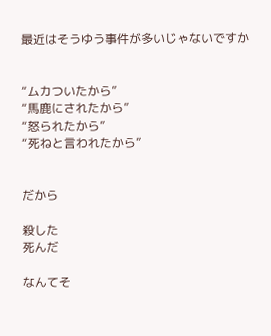最近はそうゆう事件が多いじゃないですか


“ムカついたから”
“馬鹿にされたから”
“怒られたから”
“死ねと言われたから”


だから

殺した
死んだ

なんてそ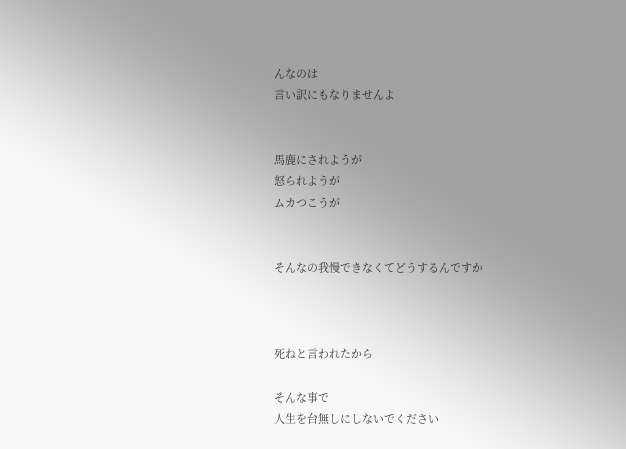んなのは
言い訳にもなりませんよ


馬鹿にされようが
怒られようが
ムカつこうが


そんなの我慢できなくてどうするんですか



死ねと言われたから

そんな事で
人生を台無しにしないでください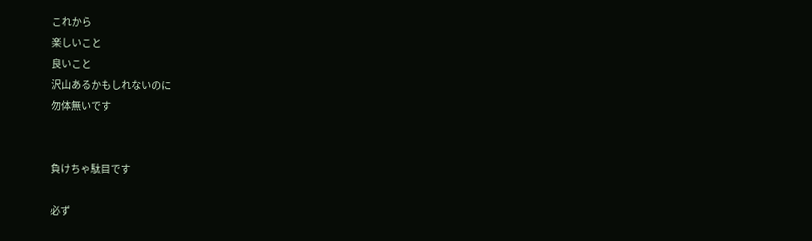これから
楽しいこと
良いこと
沢山あるかもしれないのに
勿体無いです


負けちゃ駄目です

必ず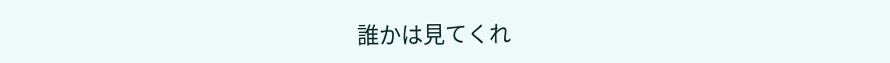誰かは見てくれ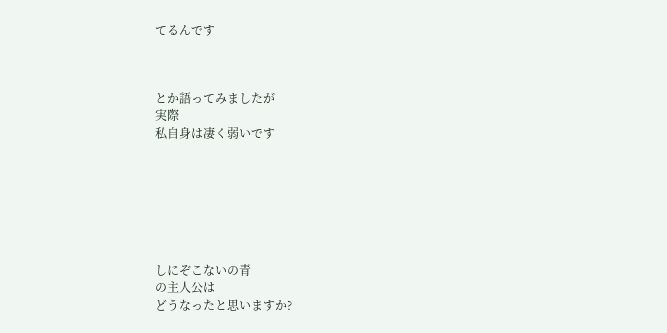てるんです



とか語ってみましたが
実際
私自身は凄く弱いです







しにぞこないの青
の主人公は
どうなったと思いますか?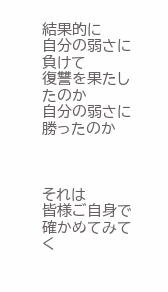結果的に
自分の弱さに負けて
復讐を果たしたのか
自分の弱さに勝ったのか



それは
皆様ご自身で確かめてみてく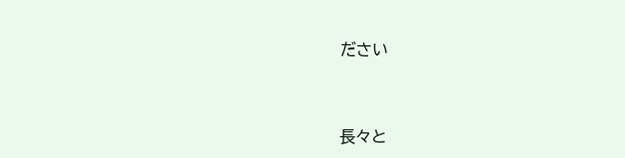ださい


長々と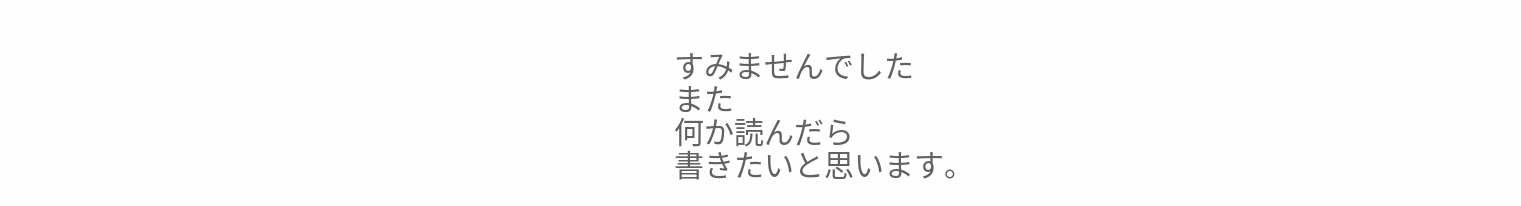すみませんでした
また
何か読んだら
書きたいと思います。